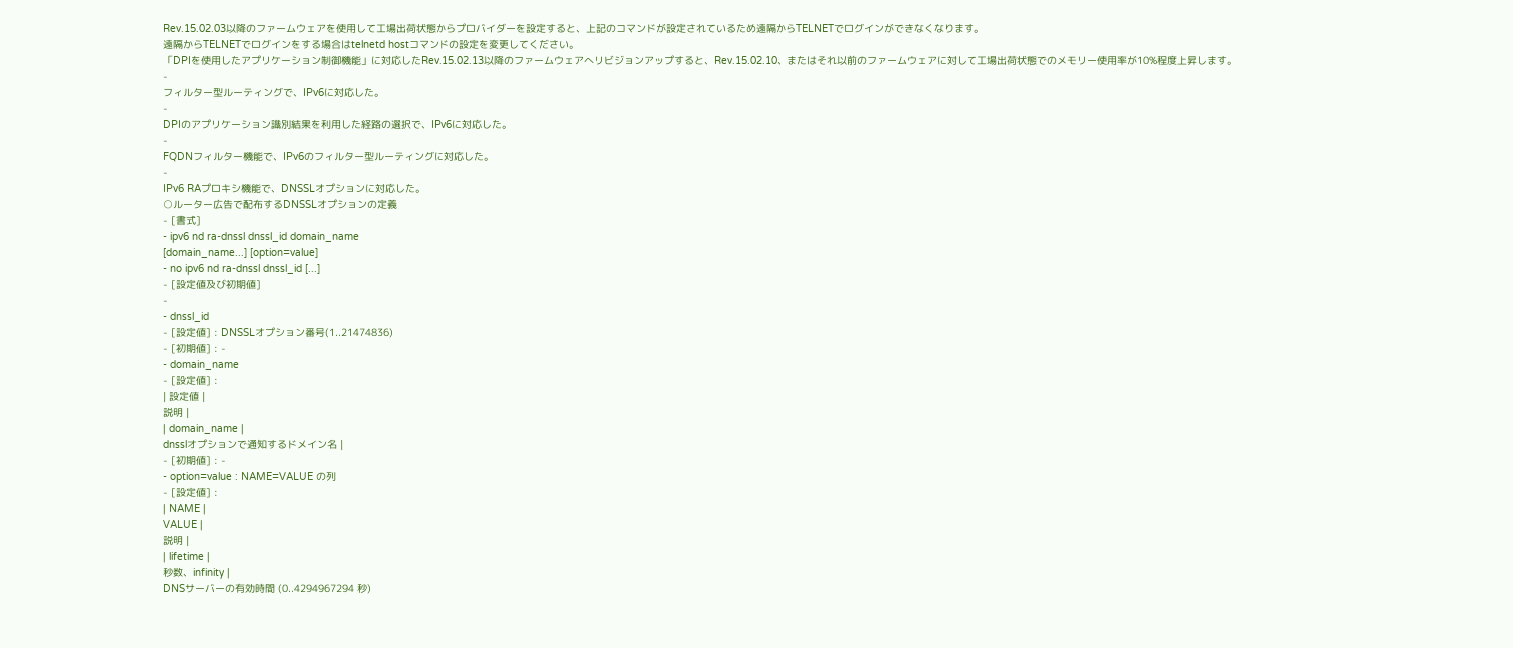Rev.15.02.03以降のファームウェアを使用して工場出荷状態からプロバイダーを設定すると、上記のコマンドが設定されているため遠隔からTELNETでログインができなくなります。
遠隔からTELNETでログインをする場合はtelnetd hostコマンドの設定を変更してください。
「DPIを使用したアプリケーション制御機能」に対応したRev.15.02.13以降のファームウェアへリビジョンアップすると、Rev.15.02.10、またはそれ以前のファームウェアに対して工場出荷状態でのメモリー使用率が10%程度上昇します。
-
フィルター型ルーティングで、IPv6に対応した。
-
DPIのアプリケーション識別結果を利用した経路の選択で、IPv6に対応した。
-
FQDNフィルター機能で、IPv6のフィルター型ルーティングに対応した。
-
IPv6 RAプロキシ機能で、DNSSLオプションに対応した。
○ルーター広告で配布するDNSSLオプションの定義
- [書式]
- ipv6 nd ra-dnssl dnssl_id domain_name
[domain_name...] [option=value]
- no ipv6 nd ra-dnssl dnssl_id [...]
- [設定値及び初期値]
-
- dnssl_id
- [設定値] : DNSSLオプション番号(1..21474836)
- [初期値] : -
- domain_name
- [設定値] :
| 設定値 |
説明 |
| domain_name |
dnsslオプションで通知するドメイン名 |
- [初期値] : -
- option=value : NAME=VALUE の列
- [設定値] :
| NAME |
VALUE |
説明 |
| lifetime |
秒数、infinity |
DNSサーバーの有効時間 (0..4294967294 秒)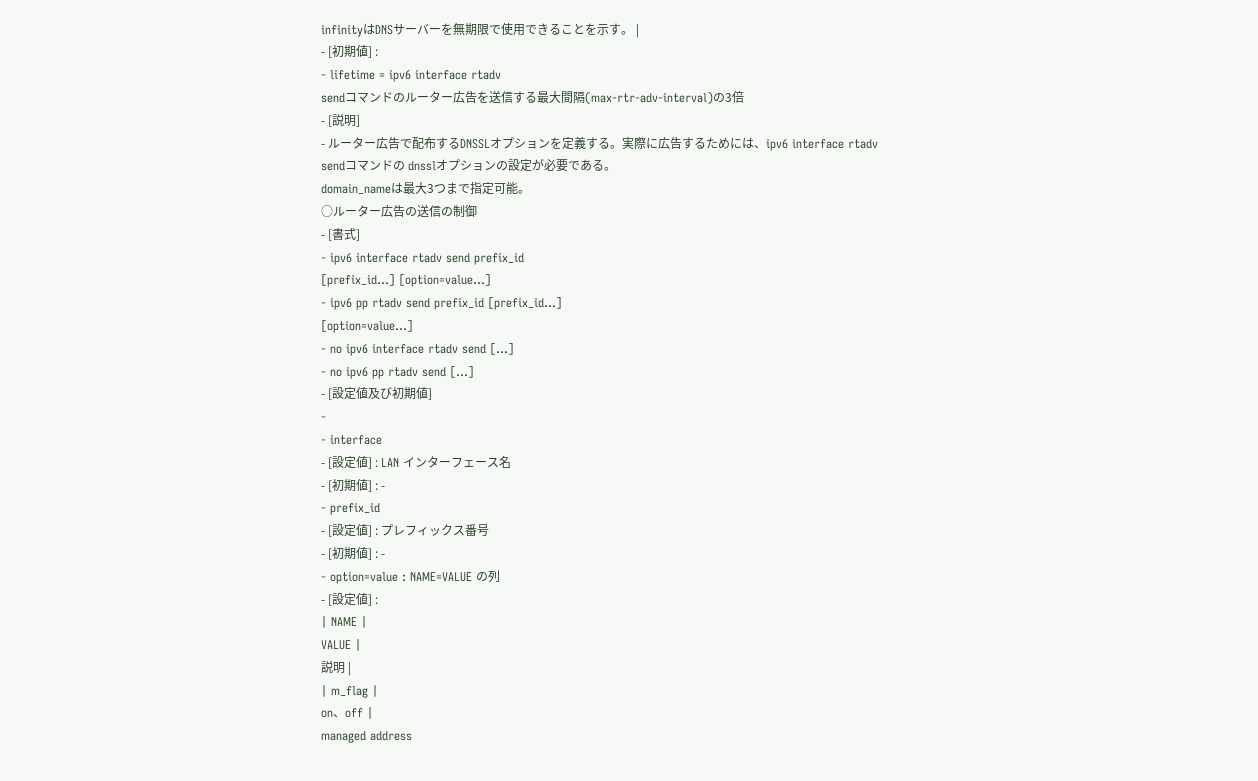infinityはDNSサーバーを無期限で使用できることを示す。 |
- [初期値] :
- lifetime = ipv6 interface rtadv
sendコマンドのルーター広告を送信する最大間隔(max-rtr-adv-interval)の3倍
- [説明]
- ルーター広告で配布するDNSSLオプションを定義する。実際に広告するためには、ipv6 interface rtadv
sendコマンドの dnsslオプションの設定が必要である。
domain_nameは最大3つまで指定可能。
○ルーター広告の送信の制御
- [書式]
- ipv6 interface rtadv send prefix_id
[prefix_id...] [option=value...]
- ipv6 pp rtadv send prefix_id [prefix_id...]
[option=value...]
- no ipv6 interface rtadv send [...]
- no ipv6 pp rtadv send [...]
- [設定値及び初期値]
-
- interface
- [設定値] : LAN インターフェース名
- [初期値] : -
- prefix_id
- [設定値] : プレフィックス番号
- [初期値] : -
- option=value : NAME=VALUE の列
- [設定値] :
| NAME |
VALUE |
説明 |
| m_flag |
on、off |
managed address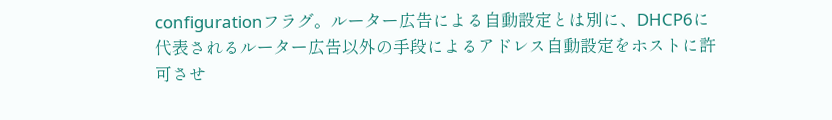configurationフラグ。ルーター広告による自動設定とは別に、DHCP6に代表されるルーター広告以外の手段によるアドレス自動設定をホストに許可させ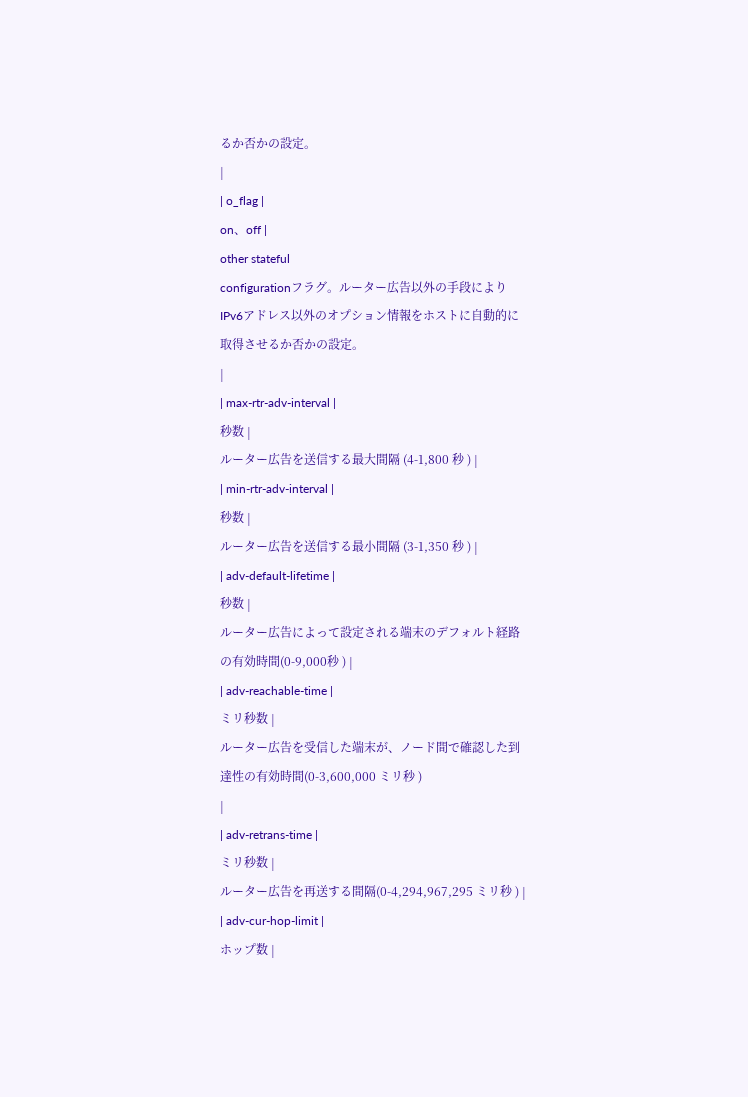るか否かの設定。
|
| o_flag |
on、off |
other stateful
configurationフラグ。ルーター広告以外の手段によりIPv6アドレス以外のオプション情報をホストに自動的に取得させるか否かの設定。
|
| max-rtr-adv-interval |
秒数 |
ルーター広告を送信する最大間隔 (4-1,800 秒 ) |
| min-rtr-adv-interval |
秒数 |
ルーター広告を送信する最小間隔 (3-1,350 秒 ) |
| adv-default-lifetime |
秒数 |
ルーター広告によって設定される端末のデフォルト経路の有効時間(0-9,000秒 ) |
| adv-reachable-time |
ミリ秒数 |
ルーター広告を受信した端末が、ノード間で確認した到達性の有効時間(0-3,600,000 ミリ秒 )
|
| adv-retrans-time |
ミリ秒数 |
ルーター広告を再送する間隔(0-4,294,967,295 ミリ秒 ) |
| adv-cur-hop-limit |
ホップ数 |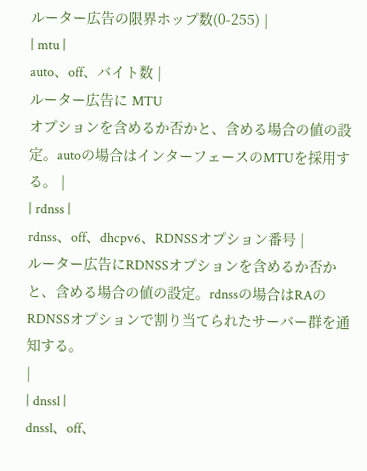ルーター広告の限界ホップ数(0-255) |
| mtu |
auto、off、バイト数 |
ルーター広告に MTU
オプションを含めるか否かと、含める場合の値の設定。autoの場合はインターフェースのMTUを採用する。 |
| rdnss |
rdnss、off、dhcpv6、RDNSSオプション番号 |
ルーター広告にRDNSSオプションを含めるか否かと、含める場合の値の設定。rdnssの場合はRAのRDNSSオプションで割り当てられたサーバー群を通知する。
|
| dnssl |
dnssl、off、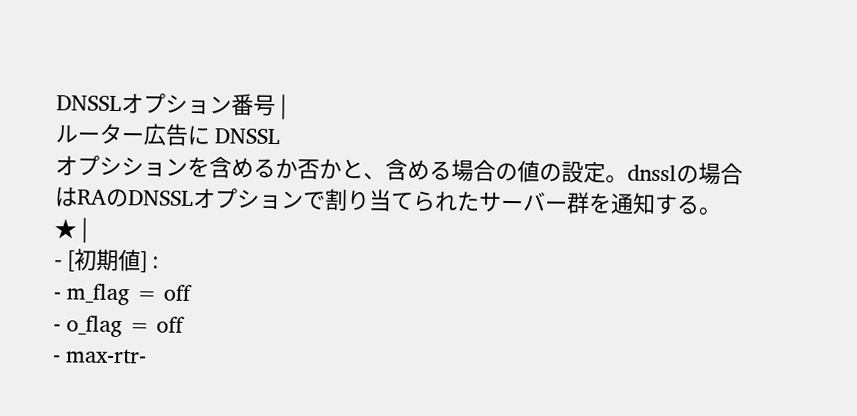DNSSLオプション番号 |
ルーター広告に DNSSL
オプシションを含めるか否かと、含める場合の値の設定。dnsslの場合はRAのDNSSLオプションで割り当てられたサーバー群を通知する。
★ |
- [初期値] :
- m_flag = off
- o_flag = off
- max-rtr-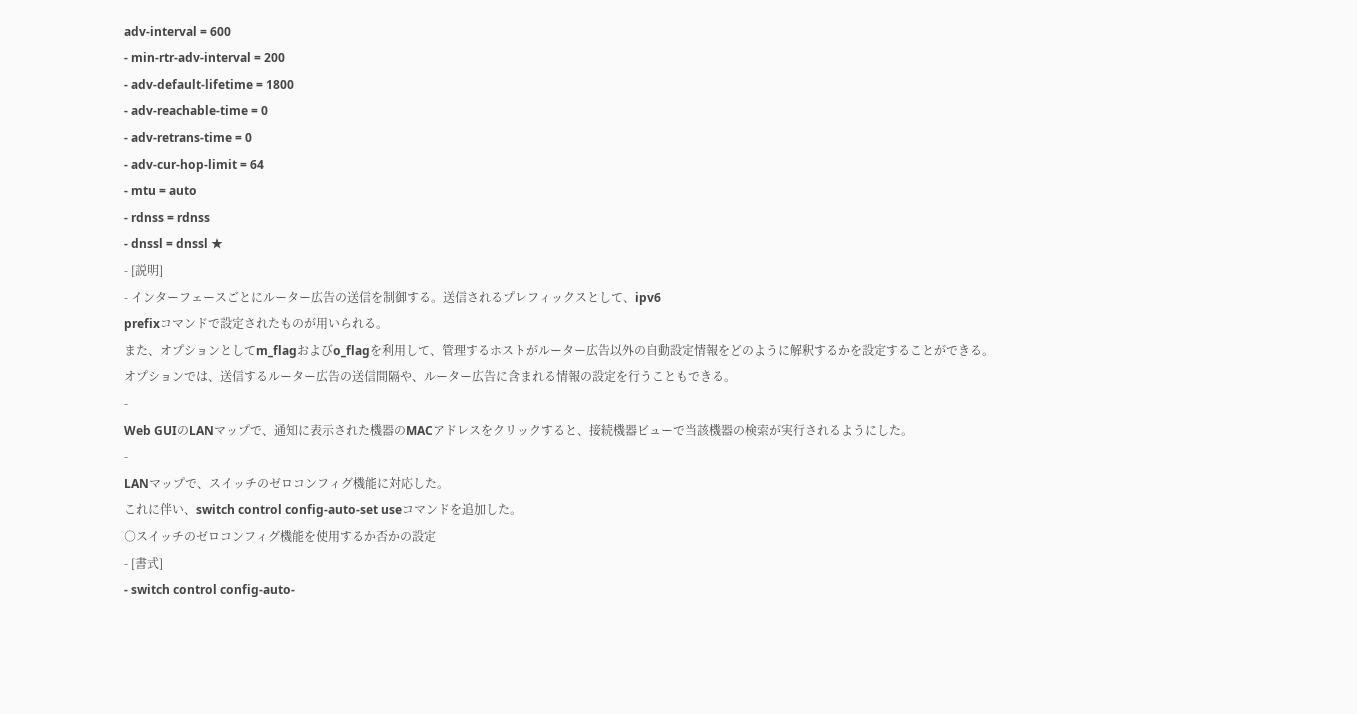adv-interval = 600
- min-rtr-adv-interval = 200
- adv-default-lifetime = 1800
- adv-reachable-time = 0
- adv-retrans-time = 0
- adv-cur-hop-limit = 64
- mtu = auto
- rdnss = rdnss
- dnssl = dnssl ★
- [説明]
- インターフェースごとにルーター広告の送信を制御する。送信されるプレフィックスとして、ipv6
prefixコマンドで設定されたものが用いられる。
また、オプションとしてm_flagおよびo_flagを利用して、管理するホストがルーター広告以外の自動設定情報をどのように解釈するかを設定することができる。
オプションでは、送信するルーター広告の送信間隔や、ルーター広告に含まれる情報の設定を行うこともできる。
-
Web GUIのLANマップで、通知に表示された機器のMACアドレスをクリックすると、接続機器ビューで当該機器の検索が実行されるようにした。
-
LANマップで、スイッチのゼロコンフィグ機能に対応した。
これに伴い、switch control config-auto-set useコマンドを追加した。
○スイッチのゼロコンフィグ機能を使用するか否かの設定
- [書式]
- switch control config-auto-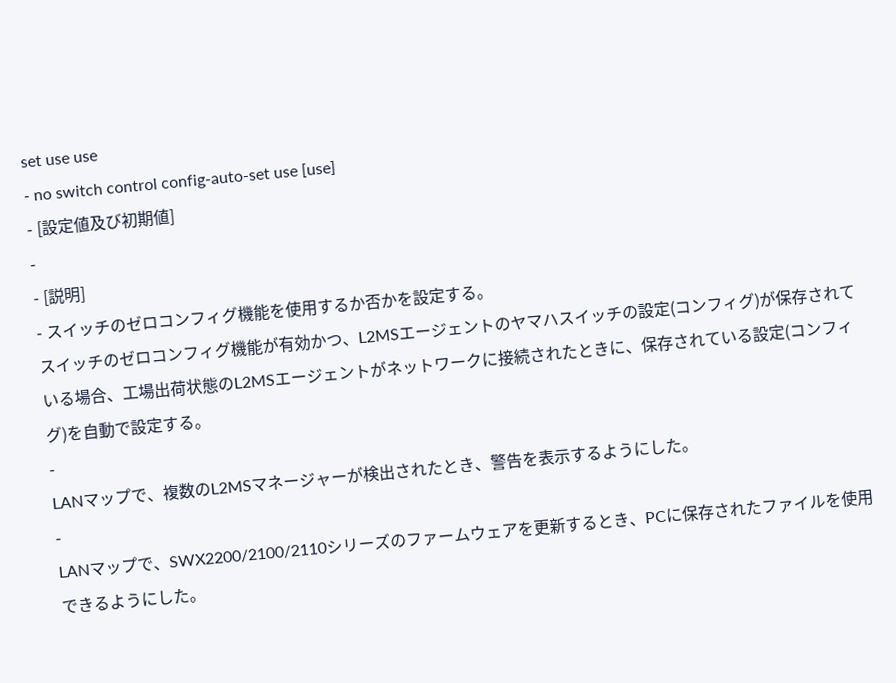set use use
- no switch control config-auto-set use [use]
- [設定値及び初期値]
-
- [説明]
- スイッチのゼロコンフィグ機能を使用するか否かを設定する。
スイッチのゼロコンフィグ機能が有効かつ、L2MSエージェントのヤマハスイッチの設定(コンフィグ)が保存されている場合、工場出荷状態のL2MSエージェントがネットワークに接続されたときに、保存されている設定(コンフィグ)を自動で設定する。
-
LANマップで、複数のL2MSマネージャーが検出されたとき、警告を表示するようにした。
-
LANマップで、SWX2200/2100/2110シリーズのファームウェアを更新するとき、PCに保存されたファイルを使用できるようにした。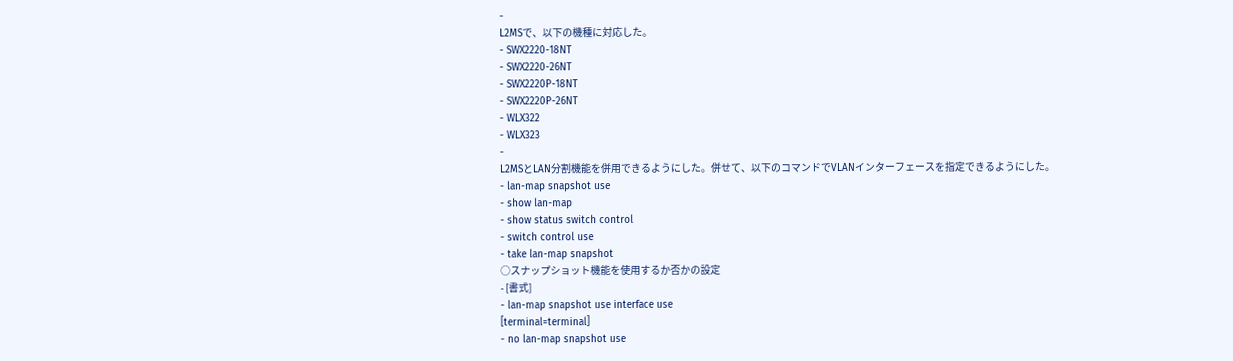-
L2MSで、以下の機種に対応した。
- SWX2220-18NT
- SWX2220-26NT
- SWX2220P-18NT
- SWX2220P-26NT
- WLX322
- WLX323
-
L2MSとLAN分割機能を併用できるようにした。併せて、以下のコマンドでVLANインターフェースを指定できるようにした。
- lan-map snapshot use
- show lan-map
- show status switch control
- switch control use
- take lan-map snapshot
○スナップショット機能を使用するか否かの設定
- [書式]
- lan-map snapshot use interface use
[terminal=terminal]
- no lan-map snapshot use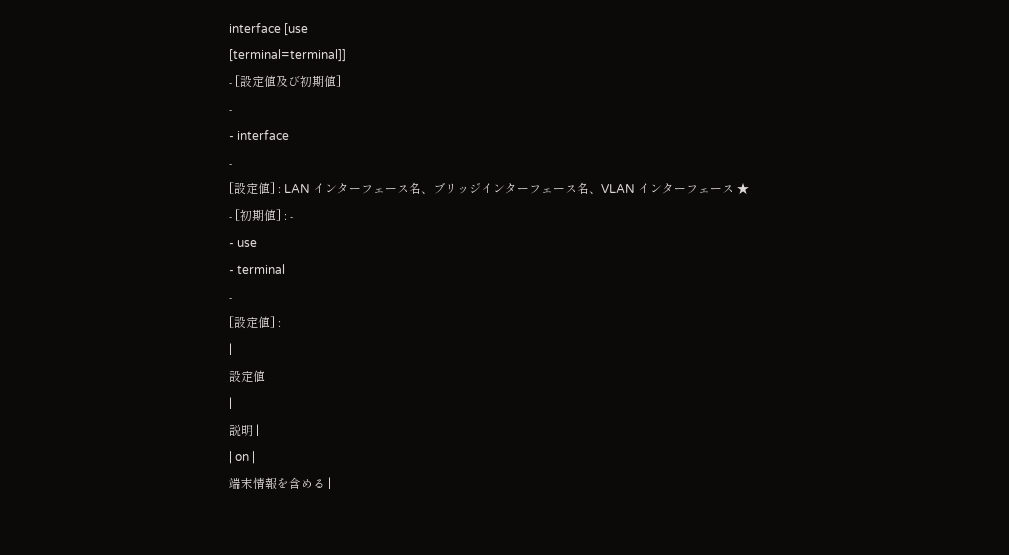interface [use
[terminal=terminal]]
- [設定値及び初期値]
-
- interface
-
[設定値] : LAN インターフェース名、ブリッジインターフェース名、VLAN インターフェース ★
- [初期値] : -
- use
- terminal
-
[設定値] :
|
設定値
|
説明 |
| on |
端末情報を含める |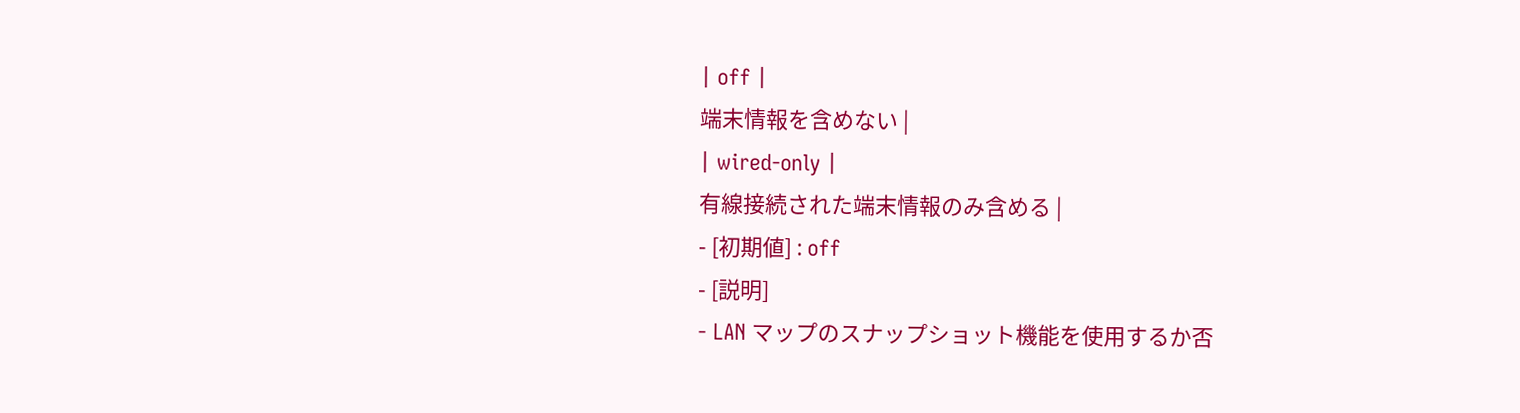| off |
端末情報を含めない |
| wired-only |
有線接続された端末情報のみ含める |
- [初期値] : off
- [説明]
- LAN マップのスナップショット機能を使用するか否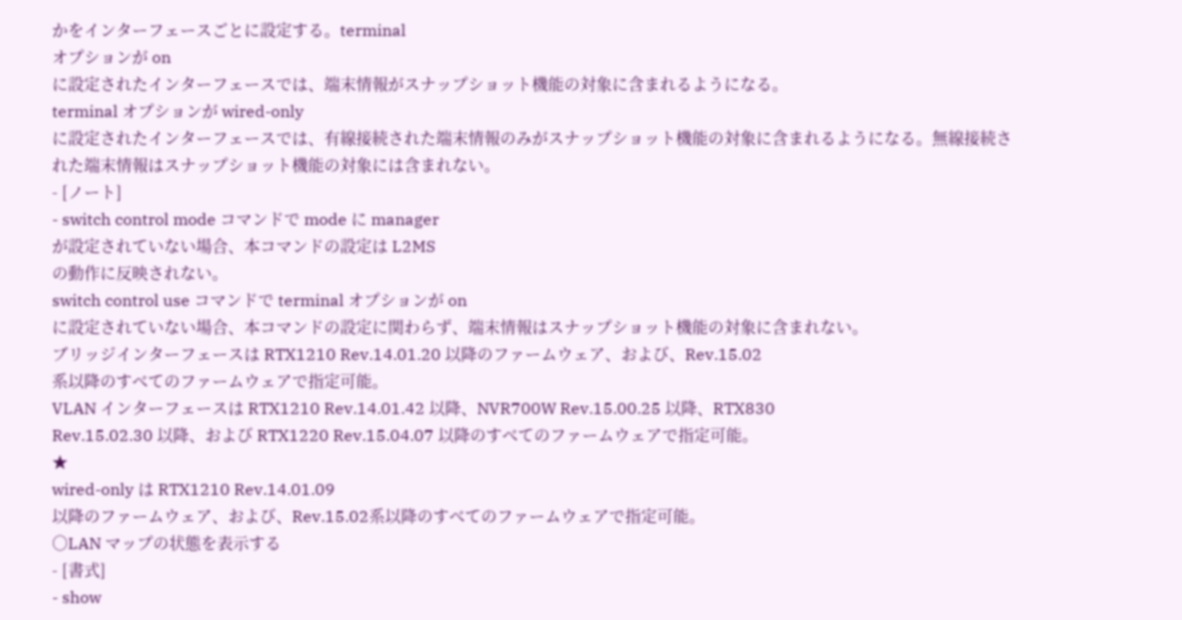かをインターフェースごとに設定する。terminal
オプションが on
に設定されたインターフェースでは、端末情報がスナップショット機能の対象に含まれるようになる。
terminal オプションが wired-only
に設定されたインターフェースでは、有線接続された端末情報のみがスナップショット機能の対象に含まれるようになる。無線接続された端末情報はスナップショット機能の対象には含まれない。
- [ノート]
- switch control mode コマンドで mode に manager
が設定されていない場合、本コマンドの設定は L2MS
の動作に反映されない。
switch control use コマンドで terminal オプションが on
に設定されていない場合、本コマンドの設定に関わらず、端末情報はスナップショット機能の対象に含まれない。
ブリッジインターフェースは RTX1210 Rev.14.01.20 以降のファームウェア、および、Rev.15.02
系以降のすべてのファームウェアで指定可能。
VLAN インターフェースは RTX1210 Rev.14.01.42 以降、NVR700W Rev.15.00.25 以降、RTX830
Rev.15.02.30 以降、および RTX1220 Rev.15.04.07 以降のすべてのファームウェアで指定可能。
★
wired-only は RTX1210 Rev.14.01.09
以降のファームウェア、および、Rev.15.02系以降のすべてのファームウェアで指定可能。
○LAN マップの状態を表示する
- [書式]
- show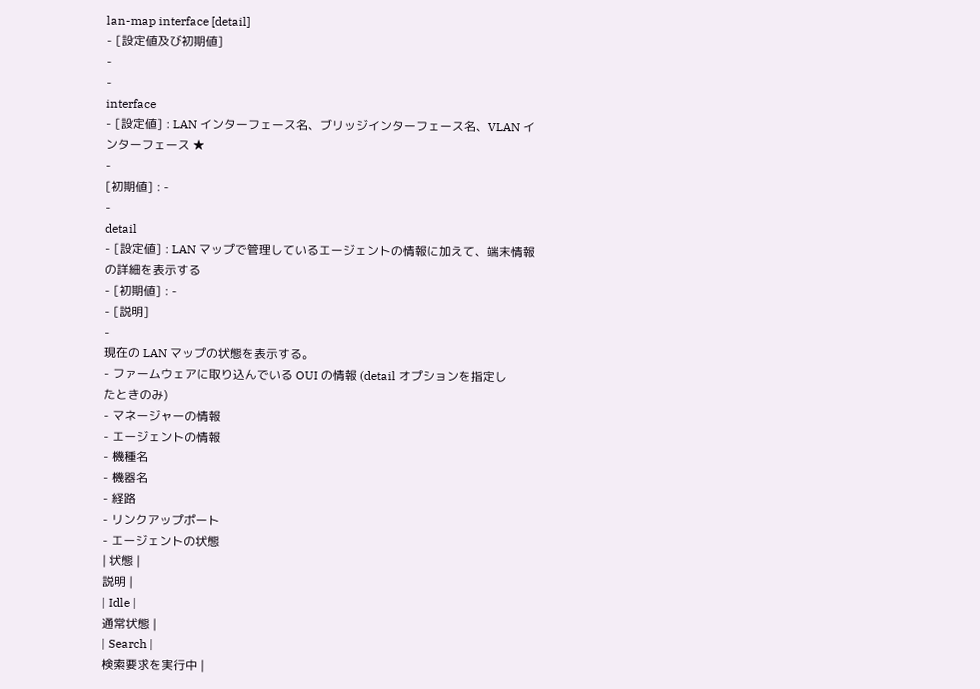lan-map interface [detail]
- [設定値及び初期値]
-
-
interface
- [設定値] : LAN インターフェース名、ブリッジインターフェース名、VLAN インターフェース ★
-
[初期値] : -
-
detail
- [設定値] : LAN マップで管理しているエージェントの情報に加えて、端末情報の詳細を表示する
- [初期値] : -
- [説明]
-
現在の LAN マップの状態を表示する。
- ファームウェアに取り込んでいる OUI の情報 (detail オプションを指定し
たときのみ)
- マネージャーの情報
- エージェントの情報
- 機種名
- 機器名
- 経路
- リンクアップポート
- エージェントの状態
| 状態 |
説明 |
| Idle |
通常状態 |
| Search |
検索要求を実行中 |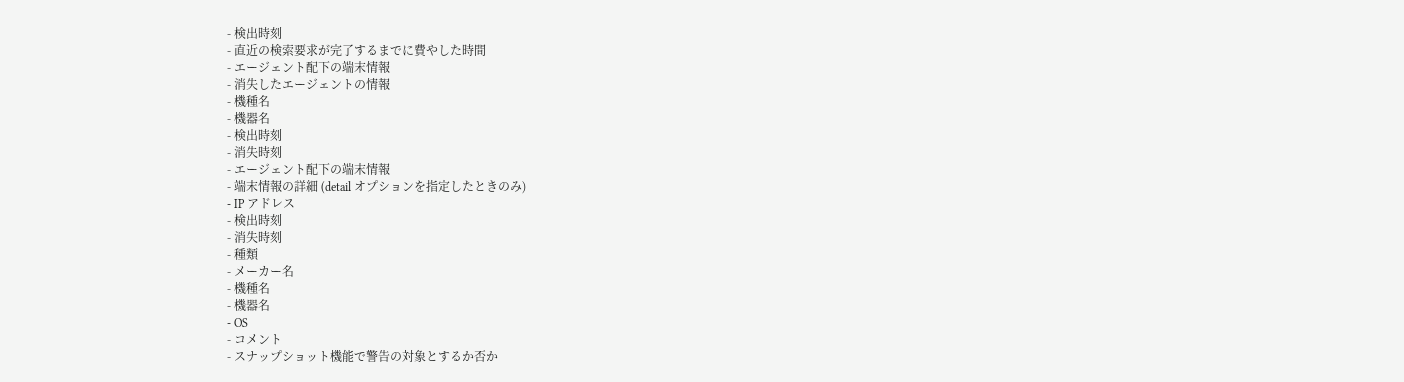- 検出時刻
- 直近の検索要求が完了するまでに費やした時間
- エージェント配下の端末情報
- 消失したエージェントの情報
- 機種名
- 機器名
- 検出時刻
- 消失時刻
- エージェント配下の端末情報
- 端末情報の詳細 (detail オプションを指定したときのみ)
- IP アドレス
- 検出時刻
- 消失時刻
- 種類
- メーカー名
- 機種名
- 機器名
- OS
- コメント
- スナップショット機能で警告の対象とするか否か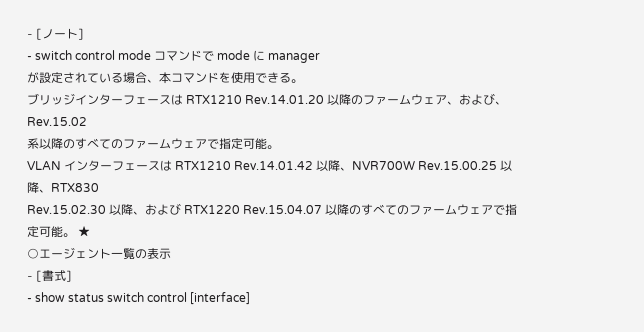- [ノート]
- switch control mode コマンドで mode に manager
が設定されている場合、本コマンドを使用できる。
ブリッジインターフェースは RTX1210 Rev.14.01.20 以降のファームウェア、および、Rev.15.02
系以降のすべてのファームウェアで指定可能。
VLAN インターフェースは RTX1210 Rev.14.01.42 以降、NVR700W Rev.15.00.25 以降、RTX830
Rev.15.02.30 以降、および RTX1220 Rev.15.04.07 以降のすべてのファームウェアで指定可能。 ★
○エージェント一覧の表示
- [書式]
- show status switch control [interface]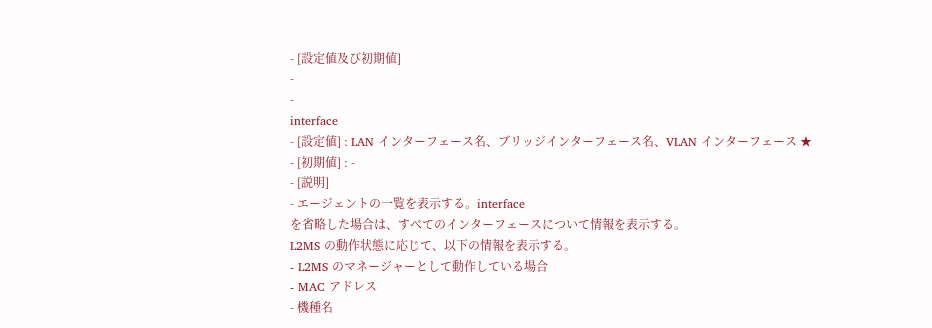- [設定値及び初期値]
-
-
interface
- [設定値] : LAN インターフェース名、ブリッジインターフェース名、VLAN インターフェース ★
- [初期値] : -
- [説明]
- エージェントの一覧を表示する。interface
を省略した場合は、すべてのインターフェースについて情報を表示する。
L2MS の動作状態に応じて、以下の情報を表示する。
- L2MS のマネージャーとして動作している場合
- MAC アドレス
- 機種名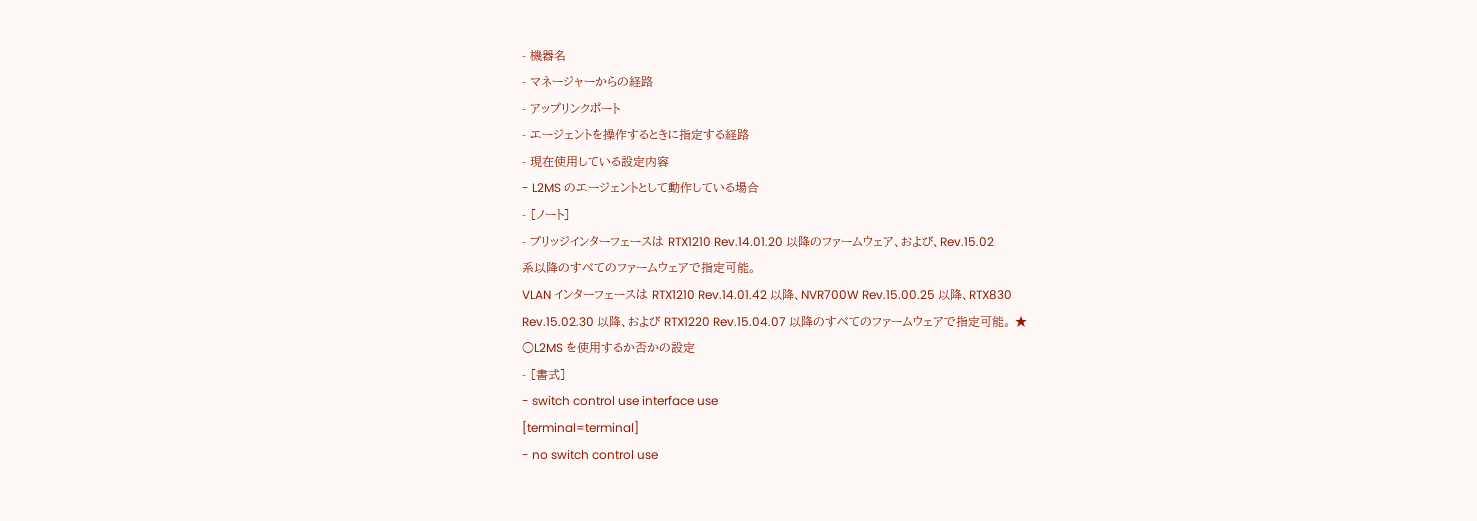- 機器名
- マネージャーからの経路
- アップリンクポート
- エージェントを操作するときに指定する経路
- 現在使用している設定内容
- L2MS のエージェントとして動作している場合
- [ノート]
- ブリッジインターフェースは RTX1210 Rev.14.01.20 以降のファームウェア、および、Rev.15.02
系以降のすべてのファームウェアで指定可能。
VLAN インターフェースは RTX1210 Rev.14.01.42 以降、NVR700W Rev.15.00.25 以降、RTX830
Rev.15.02.30 以降、および RTX1220 Rev.15.04.07 以降のすべてのファームウェアで指定可能。 ★
○L2MS を使用するか否かの設定
- [書式]
- switch control use interface use
[terminal=terminal]
- no switch control use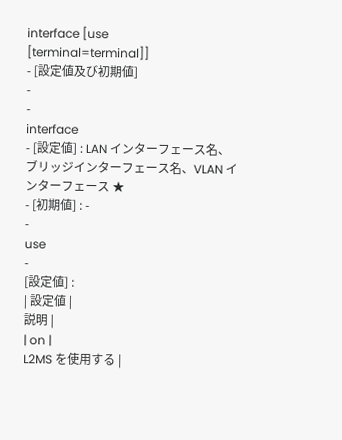interface [use
[terminal=terminal]]
- [設定値及び初期値]
-
-
interface
- [設定値] : LAN インターフェース名、ブリッジインターフェース名、VLAN インターフェース ★
- [初期値] : -
-
use
-
[設定値] :
| 設定値 |
説明 |
| on |
L2MS を使用する |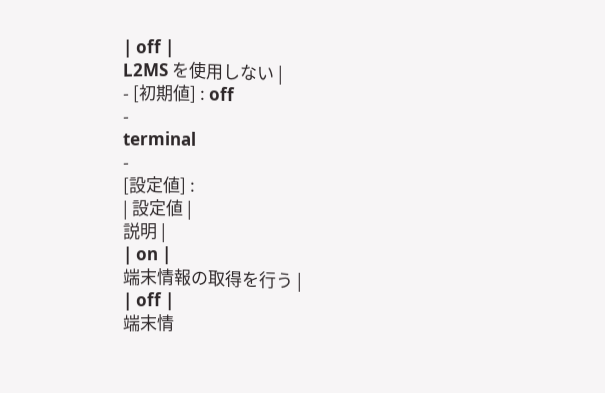| off |
L2MS を使用しない |
- [初期値] : off
-
terminal
-
[設定値] :
| 設定値 |
説明 |
| on |
端末情報の取得を行う |
| off |
端末情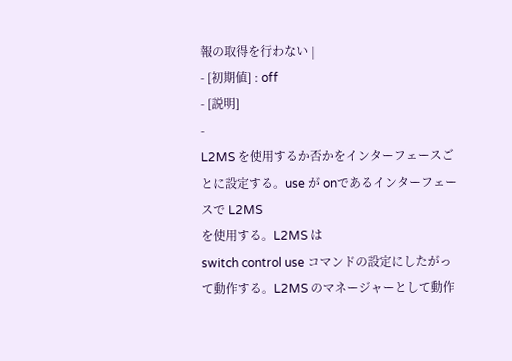報の取得を行わない |
- [初期値] : off
- [説明]
-
L2MS を使用するか否かをインターフェースごとに設定する。use が onであるインターフェースで L2MS
を使用する。L2MS は
switch control use コマンドの設定にしたがって動作する。L2MS のマネージャーとして動作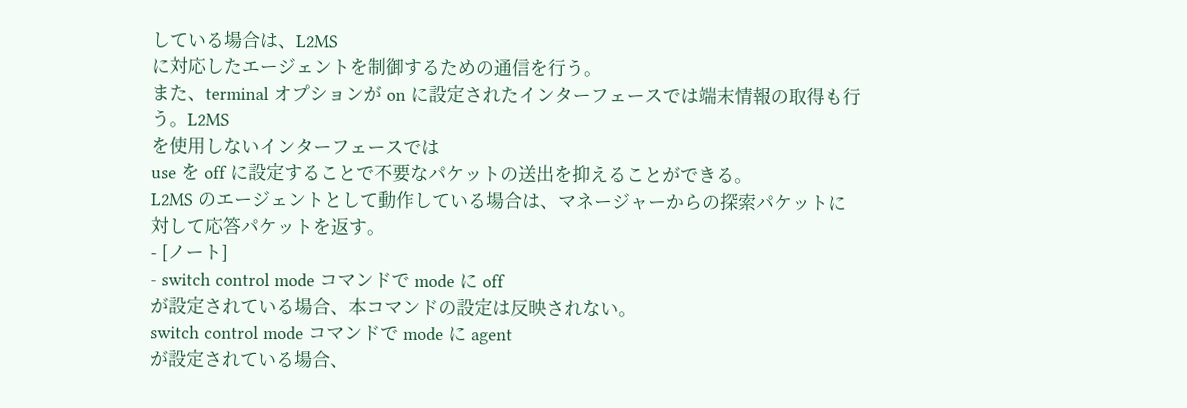している場合は、L2MS
に対応したエージェントを制御するための通信を行う。
また、terminal オプションが on に設定されたインターフェースでは端末情報の取得も行う。L2MS
を使用しないインターフェースでは
use を off に設定することで不要なパケットの送出を抑えることができる。
L2MS のエージェントとして動作している場合は、マネージャーからの探索パケットに対して応答パケットを返す。
- [ノート]
- switch control mode コマンドで mode に off
が設定されている場合、本コマンドの設定は反映されない。
switch control mode コマンドで mode に agent
が設定されている場合、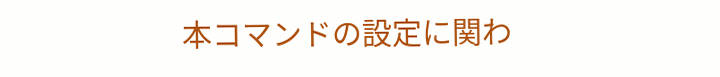本コマンドの設定に関わ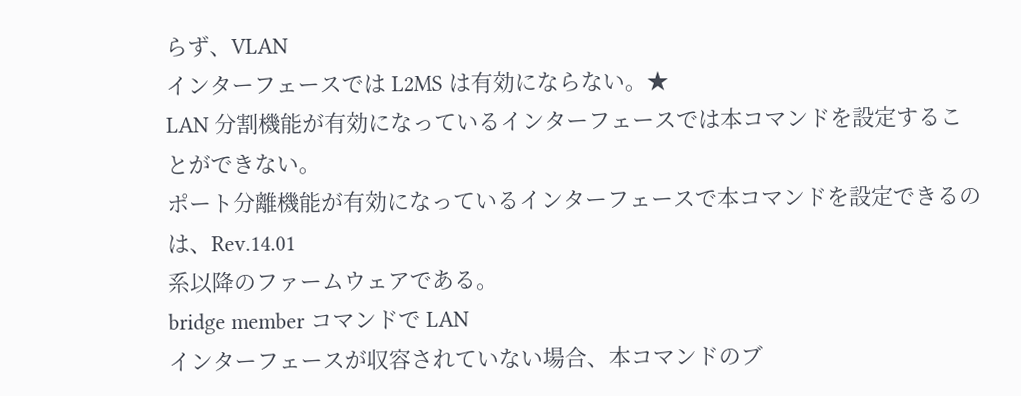らず、VLAN
インターフェースでは L2MS は有効にならない。★
LAN 分割機能が有効になっているインターフェースでは本コマンドを設定することができない。
ポート分離機能が有効になっているインターフェースで本コマンドを設定できるのは、Rev.14.01
系以降のファームウェアである。
bridge member コマンドで LAN
インターフェースが収容されていない場合、本コマンドのブ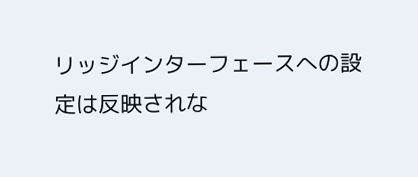リッジインターフェースへの設定は反映されな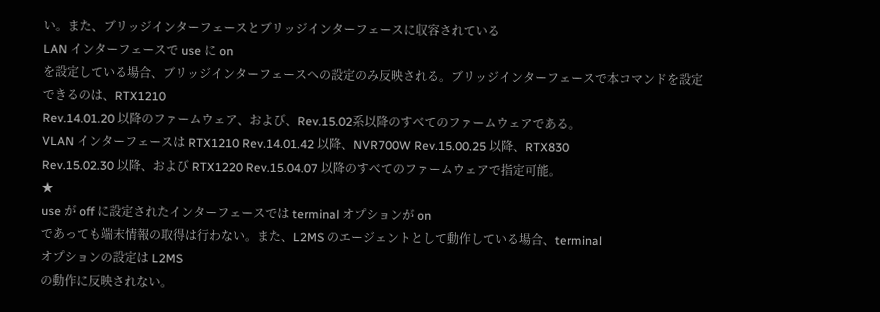い。また、ブリッジインターフェースとブリッジインターフェースに収容されている
LAN インターフェースで use に on
を設定している場合、ブリッジインターフェースへの設定のみ反映される。ブリッジインターフェースで本コマンドを設定できるのは、RTX1210
Rev.14.01.20 以降のファームウェア、および、Rev.15.02系以降のすべてのファームウェアである。
VLAN インターフェースは RTX1210 Rev.14.01.42 以降、NVR700W Rev.15.00.25 以降、RTX830
Rev.15.02.30 以降、および RTX1220 Rev.15.04.07 以降のすべてのファームウェアで指定可能。
★
use が off に設定されたインターフェースでは terminal オプションが on
であっても端末情報の取得は行わない。また、L2MS のエージェントとして動作している場合、terminal
オプションの設定は L2MS
の動作に反映されない。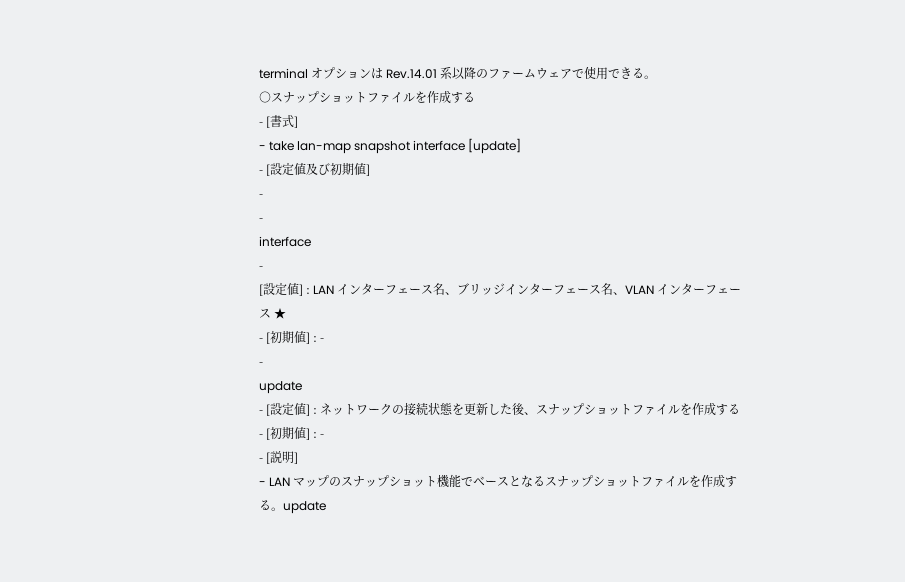terminal オプションは Rev.14.01 系以降のファームウェアで使用できる。
○スナップショットファイルを作成する
- [書式]
- take lan-map snapshot interface [update]
- [設定値及び初期値]
-
-
interface
-
[設定値] : LAN インターフェース名、ブリッジインターフェース名、VLAN インターフェース ★
- [初期値] : -
-
update
- [設定値] : ネットワークの接続状態を更新した後、スナップショットファイルを作成する
- [初期値] : -
- [説明]
- LAN マップのスナップショット機能でベースとなるスナップショットファイルを作成する。update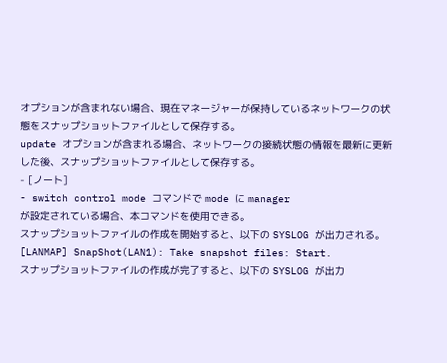オプションが含まれない場合、現在マネージャーが保持しているネットワークの状態をスナップショットファイルとして保存する。
update オプションが含まれる場合、ネットワークの接続状態の情報を最新に更新した後、スナップショットファイルとして保存する。
- [ノート]
- switch control mode コマンドで mode に manager
が設定されている場合、本コマンドを使用できる。
スナップショットファイルの作成を開始すると、以下の SYSLOG が出力される。
[LANMAP] SnapShot(LAN1): Take snapshot files: Start.
スナップショットファイルの作成が完了すると、以下の SYSLOG が出力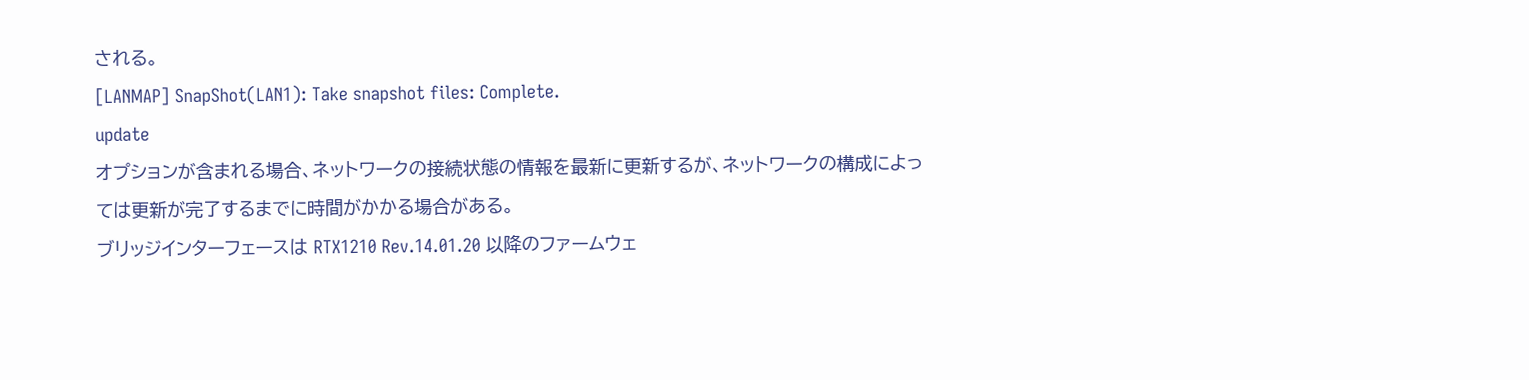される。
[LANMAP] SnapShot(LAN1): Take snapshot files: Complete.
update
オプションが含まれる場合、ネットワークの接続状態の情報を最新に更新するが、ネットワークの構成によっては更新が完了するまでに時間がかかる場合がある。
ブリッジインターフェースは RTX1210 Rev.14.01.20 以降のファームウェ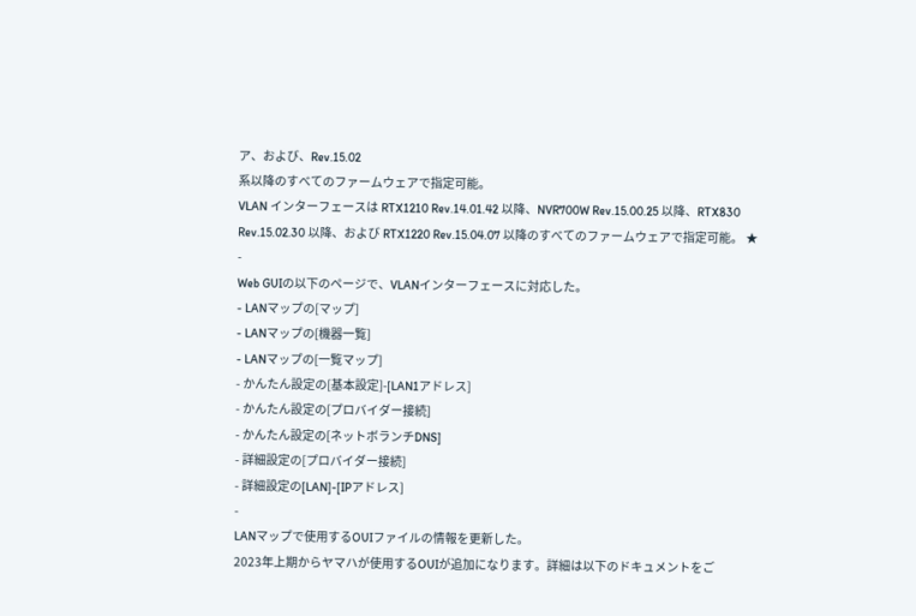ア、および、Rev.15.02
系以降のすべてのファームウェアで指定可能。
VLAN インターフェースは RTX1210 Rev.14.01.42 以降、NVR700W Rev.15.00.25 以降、RTX830
Rev.15.02.30 以降、および RTX1220 Rev.15.04.07 以降のすべてのファームウェアで指定可能。 ★
-
Web GUIの以下のページで、VLANインターフェースに対応した。
- LANマップの[マップ]
- LANマップの[機器一覧]
- LANマップの[一覧マップ]
- かんたん設定の[基本設定]-[LAN1アドレス]
- かんたん設定の[プロバイダー接続]
- かんたん設定の[ネットボランチDNS]
- 詳細設定の[プロバイダー接続]
- 詳細設定の[LAN]-[IPアドレス]
-
LANマップで使用するOUIファイルの情報を更新した。
2023年上期からヤマハが使用するOUIが追加になります。詳細は以下のドキュメントをご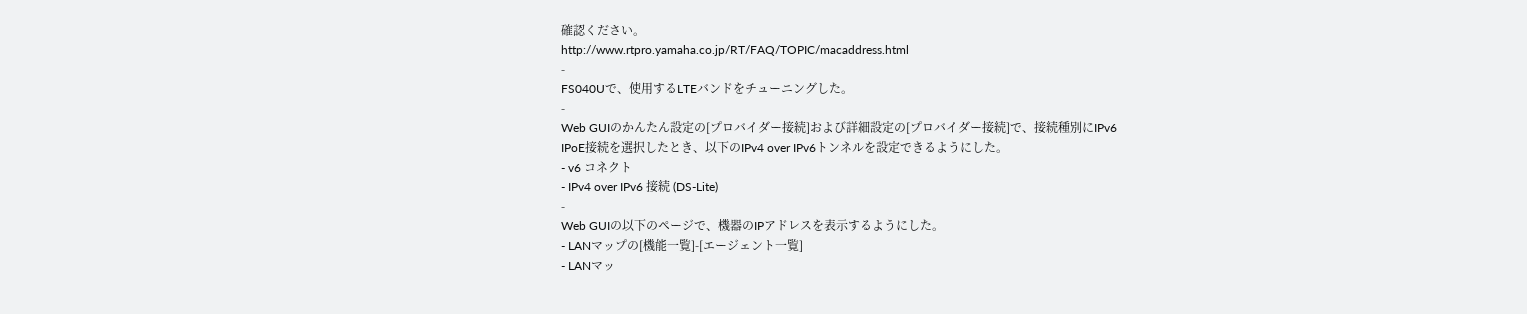確認ください。
http://www.rtpro.yamaha.co.jp/RT/FAQ/TOPIC/macaddress.html
-
FS040Uで、使用するLTEバンドをチューニングした。
-
Web GUIのかんたん設定の[プロバイダー接続]および詳細設定の[プロバイダー接続]で、接続種別にIPv6
IPoE接続を選択したとき、以下のIPv4 over IPv6トンネルを設定できるようにした。
- v6 コネクト
- IPv4 over IPv6 接続 (DS-Lite)
-
Web GUIの以下のページで、機器のIPアドレスを表示するようにした。
- LANマップの[機能一覧]-[エージェント一覧]
- LANマッ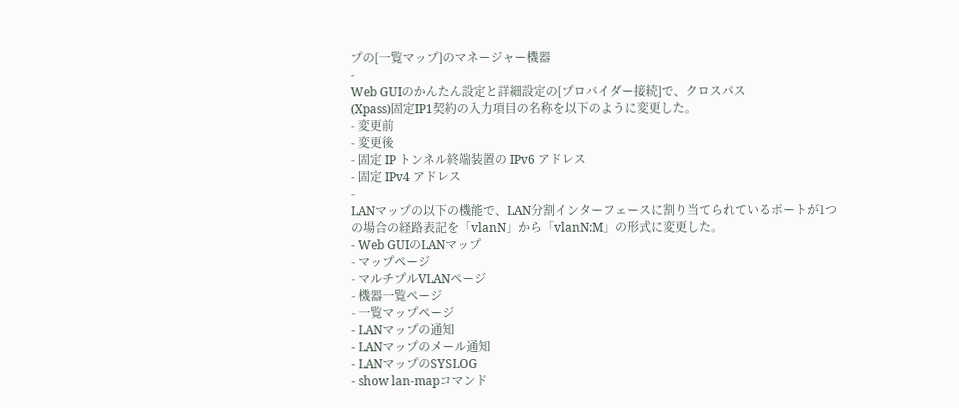プの[一覧マップ]のマネージャー機器
-
Web GUIのかんたん設定と詳細設定の[プロバイダー接続]で、クロスパス
(Xpass)固定IP1契約の入力項目の名称を以下のように変更した。
- 変更前
- 変更後
- 固定 IP トンネル終端装置の IPv6 アドレス
- 固定 IPv4 アドレス
-
LANマップの以下の機能で、LAN分割インターフェースに割り当てられているポートが1つの場合の経路表記を「vlanN」から「vlanN:M」の形式に変更した。
- Web GUIのLANマップ
- マップページ
- マルチプルVLANページ
- 機器一覧ページ
- 一覧マップページ
- LANマップの通知
- LANマップのメール通知
- LANマップのSYSLOG
- show lan-mapコマンド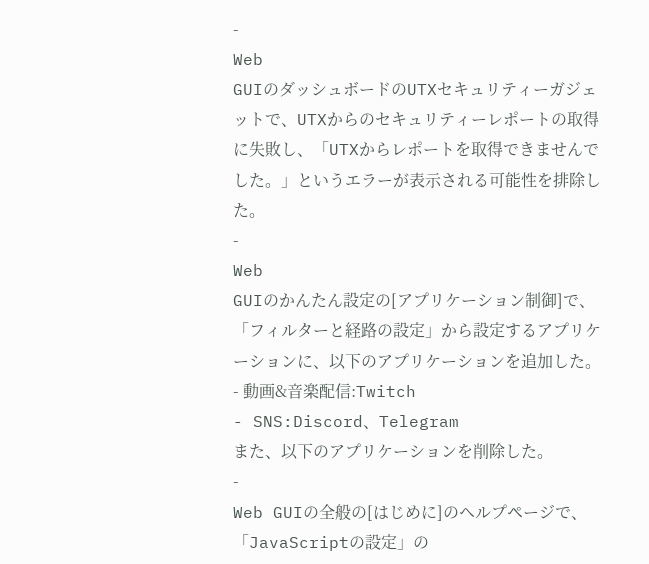-
Web
GUIのダッシュボードのUTXセキュリティーガジェットで、UTXからのセキュリティーレポートの取得に失敗し、「UTXからレポートを取得できませんでした。」というエラーが表示される可能性を排除した。
-
Web
GUIのかんたん設定の[アプリケーション制御]で、「フィルターと経路の設定」から設定するアプリケーションに、以下のアプリケーションを追加した。
- 動画&音楽配信:Twitch
- SNS:Discord、Telegram
また、以下のアプリケーションを削除した。
-
Web GUIの全般の[はじめに]のヘルプページで、「JavaScriptの設定」の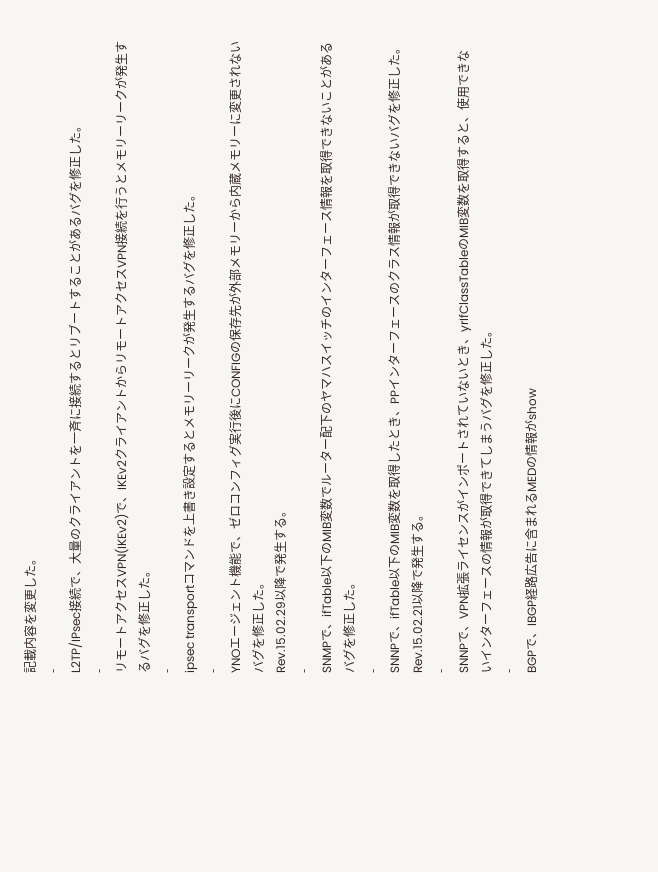記載内容を変更した。
-
L2TP/IPsec接続で、大量のクライアントを一斉に接続するとリブートすることがあるバグを修正した。
-
リモートアクセスVPN(IKEv2)で、IKEv2クライアントからリモートアクセスVPN接続を行うとメモリーリークが発生するバグを修正した。
-
ipsec transportコマンドを上書き設定するとメモリーリークが発生するバグを修正した。
-
YNOエージェント機能で、ゼロコンフィグ実行後にCONFIGの保存先が外部メモリーから内蔵メモリーに変更されないバグを修正した。
Rev.15.02.29以降で発生する。
-
SNMPで、ifTable以下のMIB変数でルーター配下のヤマハスイッチのインターフェース情報を取得できないことがあるバグを修正した。
-
SNNPで、ifTable以下のMIB変数を取得したとき、PPインターフェースのクラス情報が取得できないバグを修正した。
Rev.15.02.21以降で発生する。
-
SNNPで、VPN拡張ライセンスがインポートされていないとき、yrIfClassTableのMIB変数を取得すると、使用できないインターフェースの情報が取得できてしまうバグを修正した。
-
BGPで、IBGP経路広告に含まれるMEDの情報がshow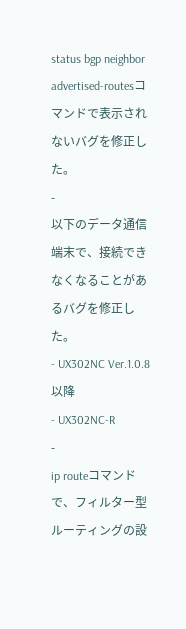status bgp neighbor
advertised-routesコマンドで表示されないバグを修正した。
-
以下のデータ通信端末で、接続できなくなることがあるバグを修正した。
- UX302NC Ver.1.0.8以降
- UX302NC-R
-
ip routeコマンドで、フィルター型ルーティングの設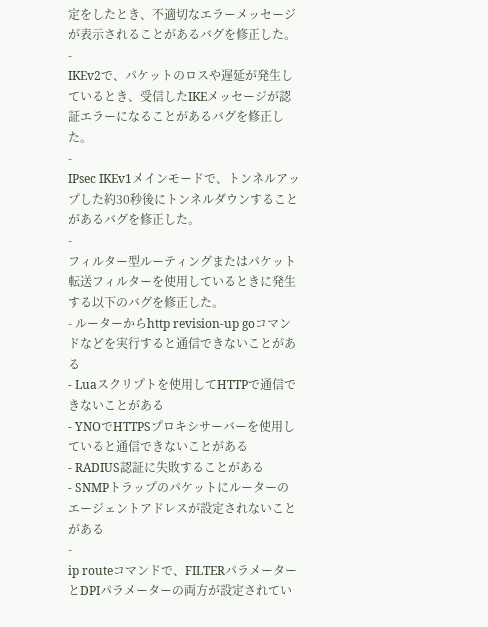定をしたとき、不適切なエラーメッセージが表示されることがあるバグを修正した。
-
IKEv2で、パケットのロスや遅延が発生しているとき、受信したIKEメッセージが認証エラーになることがあるバグを修正した。
-
IPsec IKEv1メインモードで、トンネルアップした約30秒後にトンネルダウンすることがあるバグを修正した。
-
フィルター型ルーティングまたはパケット転送フィルターを使用しているときに発生する以下のバグを修正した。
- ルーターからhttp revision-up goコマンドなどを実行すると通信できないことがある
- Luaスクリプトを使用してHTTPで通信できないことがある
- YNOでHTTPSプロキシサーバーを使用していると通信できないことがある
- RADIUS認証に失敗することがある
- SNMPトラップのパケットにルーターのエージェントアドレスが設定されないことがある
-
ip routeコマンドで、FILTERパラメーターとDPIパラメーターの両方が設定されてい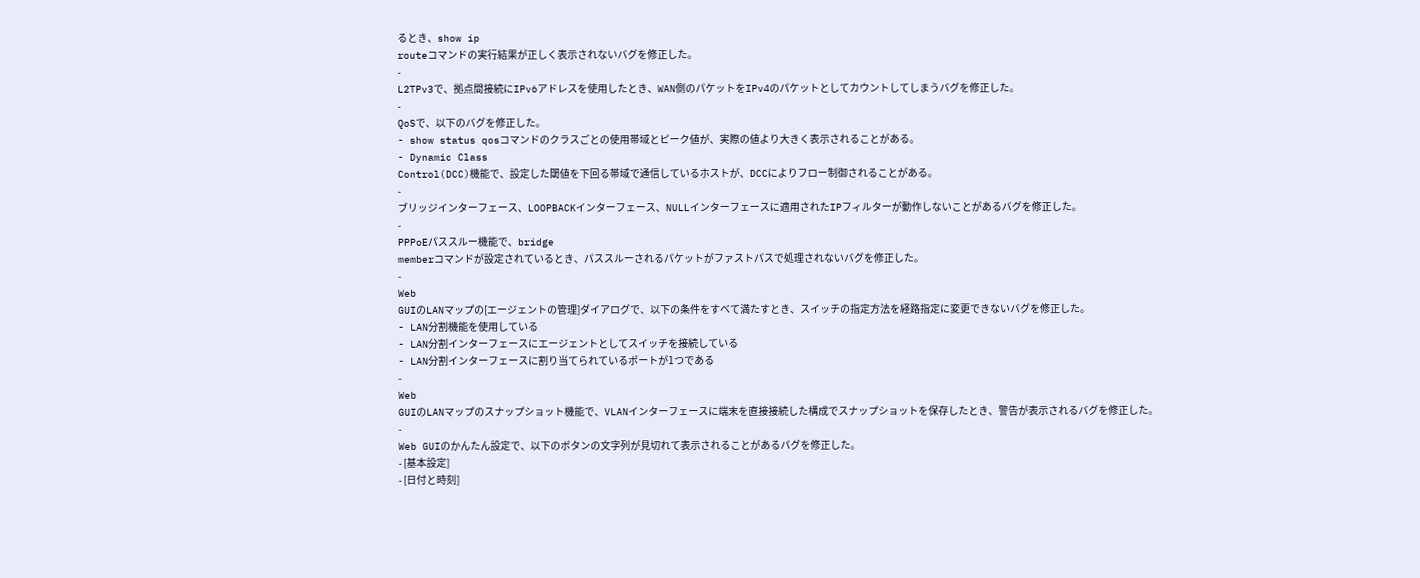るとき、show ip
routeコマンドの実行結果が正しく表示されないバグを修正した。
-
L2TPv3で、拠点間接続にIPv6アドレスを使用したとき、WAN側のパケットをIPv4のパケットとしてカウントしてしまうバグを修正した。
-
QoSで、以下のバグを修正した。
- show status qosコマンドのクラスごとの使用帯域とピーク値が、実際の値より大きく表示されることがある。
- Dynamic Class
Control(DCC)機能で、設定した閾値を下回る帯域で通信しているホストが、DCCによりフロー制御されることがある。
-
ブリッジインターフェース、LOOPBACKインターフェース、NULLインターフェースに適用されたIPフィルターが動作しないことがあるバグを修正した。
-
PPPoEパススルー機能で、bridge
memberコマンドが設定されているとき、パススルーされるパケットがファストパスで処理されないバグを修正した。
-
Web
GUIのLANマップの[エージェントの管理]ダイアログで、以下の条件をすべて満たすとき、スイッチの指定方法を経路指定に変更できないバグを修正した。
- LAN分割機能を使用している
- LAN分割インターフェースにエージェントとしてスイッチを接続している
- LAN分割インターフェースに割り当てられているポートが1つである
-
Web
GUIのLANマップのスナップショット機能で、VLANインターフェースに端末を直接接続した構成でスナップショットを保存したとき、警告が表示されるバグを修正した。
-
Web GUIのかんたん設定で、以下のボタンの文字列が見切れて表示されることがあるバグを修正した。
- [基本設定]
- [日付と時刻]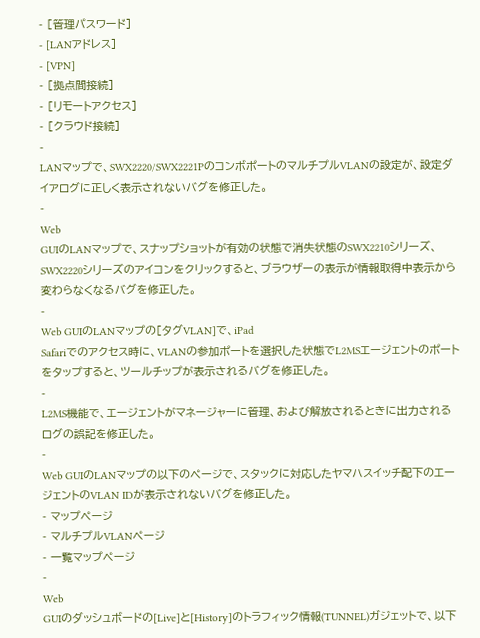- [管理パスワード]
- [LANアドレス]
- [VPN]
- [拠点間接続]
- [リモートアクセス]
- [クラウド接続]
-
LANマップで、SWX2220/SWX2221PのコンボポートのマルチプルVLANの設定が、設定ダイアログに正しく表示されないバグを修正した。
-
Web
GUIのLANマップで、スナップショットが有効の状態で消失状態のSWX2210シリーズ、SWX2220シリーズのアイコンをクリックすると、ブラウザーの表示が情報取得中表示から変わらなくなるバグを修正した。
-
Web GUIのLANマップの[タグVLAN]で、iPad
Safariでのアクセス時に、VLANの参加ポートを選択した状態でL2MSエージェントのポートをタップすると、ツールチップが表示されるバグを修正した。
-
L2MS機能で、エージェントがマネージャーに管理、および解放されるときに出力されるログの誤記を修正した。
-
Web GUIのLANマップの以下のページで、スタックに対応したヤマハスイッチ配下のエージェントのVLAN IDが表示されないバグを修正した。
- マップページ
- マルチプルVLANページ
- 一覧マップページ
-
Web
GUIのダッシュボードの[Live]と[History]のトラフィック情報(TUNNEL)ガジェットで、以下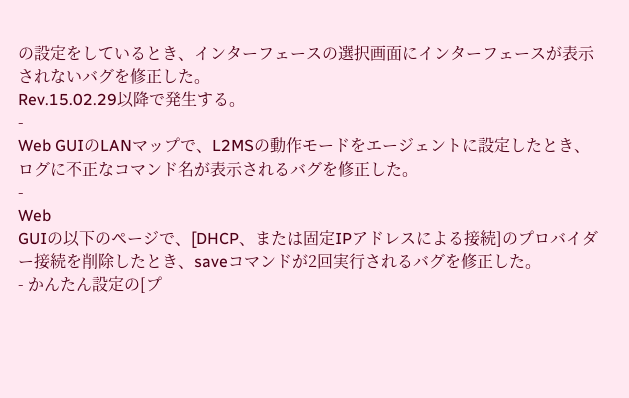の設定をしているとき、インターフェースの選択画面にインターフェースが表示されないバグを修正した。
Rev.15.02.29以降で発生する。
-
Web GUIのLANマップで、L2MSの動作モードをエージェントに設定したとき、ログに不正なコマンド名が表示されるバグを修正した。
-
Web
GUIの以下のページで、[DHCP、または固定IPアドレスによる接続]のプロバイダー接続を削除したとき、saveコマンドが2回実行されるバグを修正した。
- かんたん設定の[プ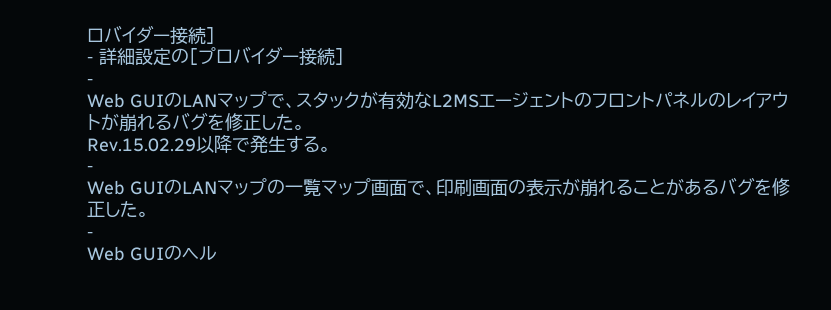ロバイダー接続]
- 詳細設定の[プロバイダー接続]
-
Web GUIのLANマップで、スタックが有効なL2MSエージェントのフロントパネルのレイアウトが崩れるバグを修正した。
Rev.15.02.29以降で発生する。
-
Web GUIのLANマップの一覧マップ画面で、印刷画面の表示が崩れることがあるバグを修正した。
-
Web GUIのヘル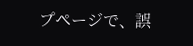プページで、誤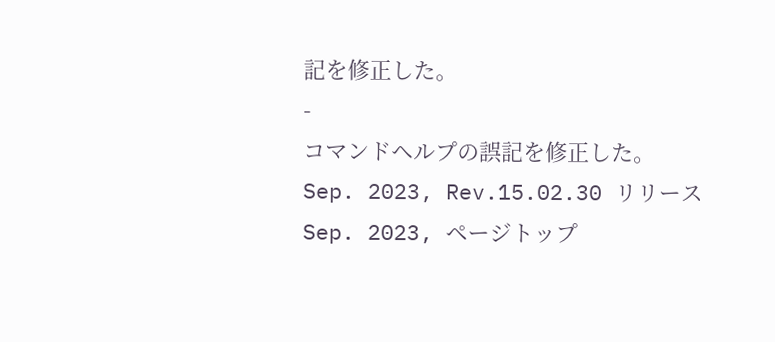記を修正した。
-
コマンドヘルプの誤記を修正した。
Sep. 2023, Rev.15.02.30 リリース
Sep. 2023, ページトップ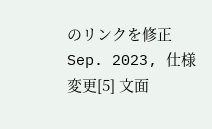のリンクを修正
Sep. 2023, 仕様変更[5] 文面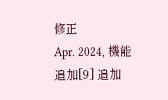修正
Apr. 2024, 機能追加[9] 追加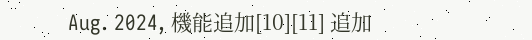Aug. 2024, 機能追加[10][11] 追加